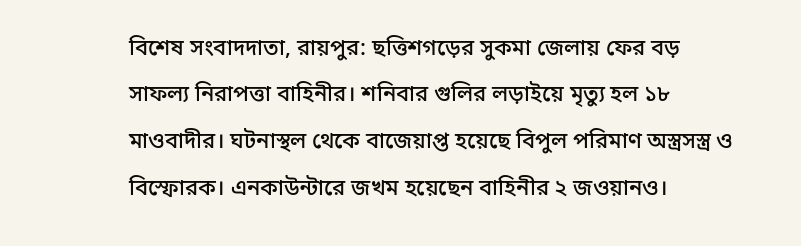বিশেষ সংবাদদাতা, রায়পুর: ছত্তিশগড়ের সুকমা জেলায় ফের বড় সাফল্য নিরাপত্তা বাহিনীর। শনিবার গুলির লড়াইয়ে মৃত্যু হল ১৮ মাওবাদীর। ঘটনাস্থল থেকে বাজেয়াপ্ত হয়েছে বিপুল পরিমাণ অস্ত্রসস্ত্র ও বিস্ফোরক। এনকাউন্টারে জখম হয়েছেন বাহিনীর ২ জওয়ানও।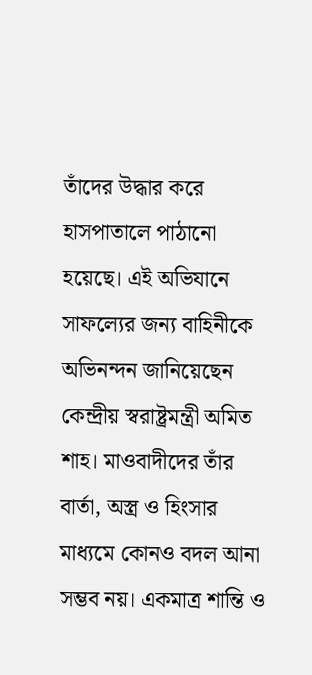তাঁদের উদ্ধার করে হাসপাতালে পাঠানো হয়েছে। এই অভিযানে সাফল্যের জন্য বাহিনীকে অভিনন্দন জানিয়েছেন কেন্দ্রীয় স্বরাষ্ট্রমন্ত্রী অমিত শাহ। মাওবাদীদের তাঁর বার্তা, অস্ত্র ও হিংসার মাধ্যমে কোনও বদল আনা সম্ভব নয়। একমাত্র শান্তি ও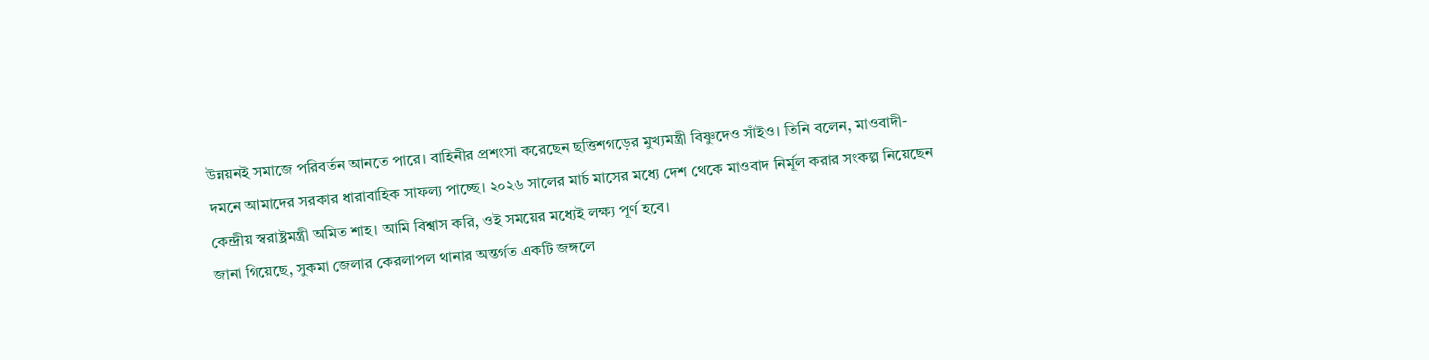উন্নয়নই সমাজে পরিবর্তন আনতে পারে। বাহিনীর প্রশংসা করেছেন ছত্তিশগড়ের মুখ্যমন্ত্রী বিষ্ণুদেও সাঁইও। তিনি বলেন, মাওবাদী-দমনে আমাদের সরকার ধারাবাহিক সাফল্য পাচ্ছে। ২০২৬ সালের মার্চ মাসের মধ্যে দেশ থেকে মাওবাদ নির্মূল করার সংকল্প নিয়েছেন কেন্দ্রীয় স্বরাষ্ট্রমন্ত্রী অমিত শাহ। আমি বিশ্বাস করি, ওই সময়ের মধ্যেই লক্ষ্য পূর্ণ হবে।
জানা গিয়েছে, সুকমা জেলার কেরলাপল থানার অন্তর্গত একটি জঙ্গলে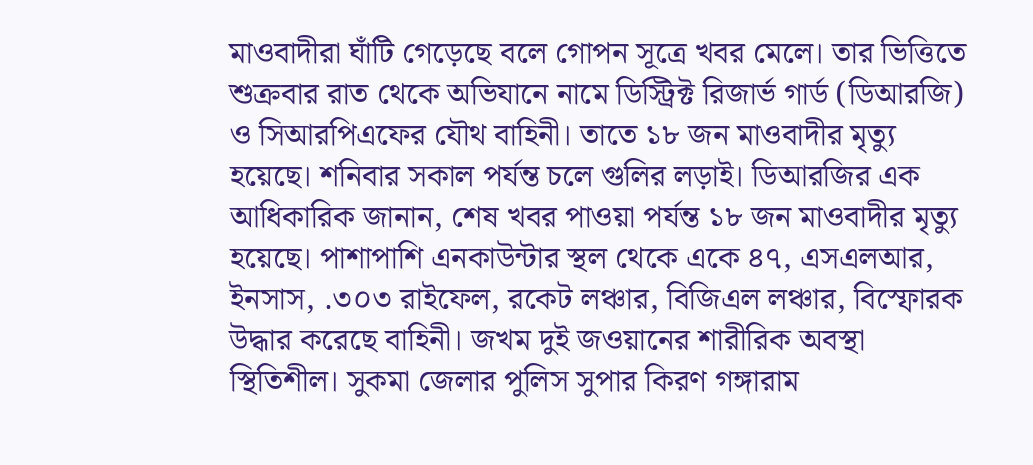মাওবাদীরা ঘাঁটি গেড়েছে বলে গোপন সূত্রে খবর মেলে। তার ভিত্তিতে শুক্রবার রাত থেকে অভিযানে নামে ডিস্ট্রিক্ট রিজার্ভ গার্ড (ডিআরজি) ও সিআরপিএফের যৌথ বাহিনী। তাতে ১৮ জন মাওবাদীর মৃত্যু হয়েছে। শনিবার সকাল পর্যন্ত চলে গুলির লড়াই। ডিআরজির এক আধিকারিক জানান, শেষ খবর পাওয়া পর্যন্ত ১৮ জন মাওবাদীর মৃত্যু হয়েছে। পাশাপাশি এনকাউন্টার স্থল থেকে একে ৪৭, এসএলআর, ইনসাস, .৩০৩ রাইফেল, রকেট লঞ্চার, বিজিএল লঞ্চার, বিস্ফোরক উদ্ধার করেছে বাহিনী। জখম দুই জওয়ানের শারীরিক অবস্থা স্থিতিশীল। সুকমা জেলার পুলিস সুপার কিরণ গঙ্গারাম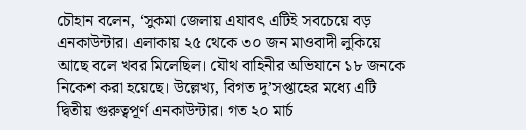চৌহান বলেন, ‘সুকমা জেলায় এযাবৎ এটিই সবচেয়ে বড় এনকাউন্টার। এলাকায় ২৫ থেকে ৩০ জন মাওবাদী লুকিয়ে আছে বলে খবর মিলেছিল। যৌথ বাহিনীর অভিযানে ১৮ জনকে নিকেশ করা হয়েছে। উল্লেখ্য, বিগত দু’সপ্তাহের মধ্যে এটি দ্বিতীয় গুরুত্বপূর্ণ এনকাউন্টার। গত ২০ মার্চ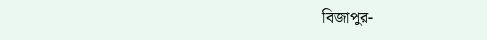বিজাপুর-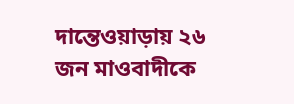দান্তেওয়াড়ায় ২৬ জন মাওবাদীকে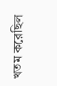খতম করেছিল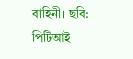বাহিনী। ছবি: পিটিআই